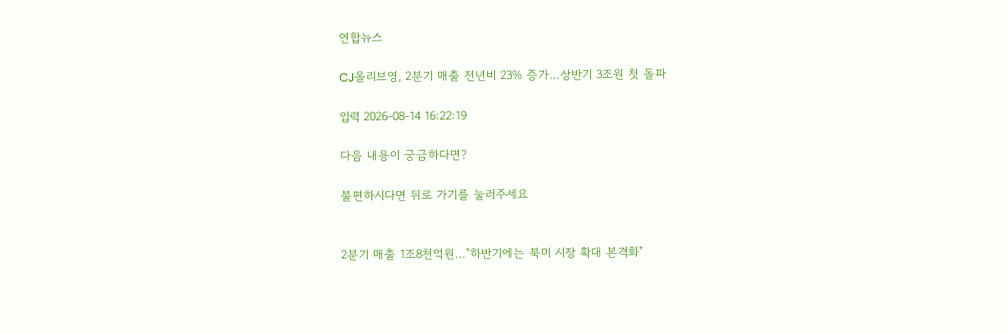연합뉴스

CJ올리브영, 2분기 매출 전년비 23% 증가…상반기 3조원 첫 돌파

입력 2026-08-14 16:22:19

다음 내용이 궁금하다면?

불편하시다면 뒤로 가기를 눌러주세요


2분기 매출 1조8천억원…"하반기에는 북미 시장 확대 본격화"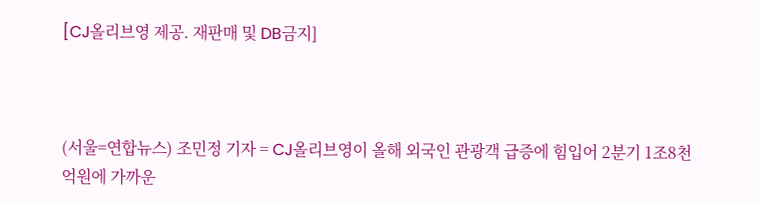[CJ올리브영 제공. 재판매 및 DB금지]



(서울=연합뉴스) 조민정 기자 = CJ올리브영이 올해 외국인 관광객 급증에 힘입어 2분기 1조8천억원에 가까운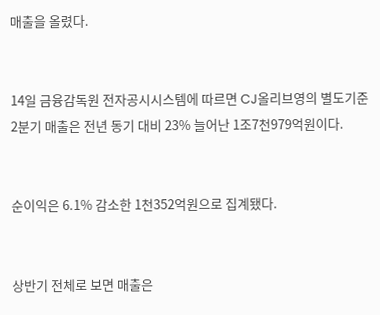매출을 올렸다.


14일 금융감독원 전자공시시스템에 따르면 CJ올리브영의 별도기준 2분기 매출은 전년 동기 대비 23% 늘어난 1조7천979억원이다.


순이익은 6.1% 감소한 1천352억원으로 집계됐다.


상반기 전체로 보면 매출은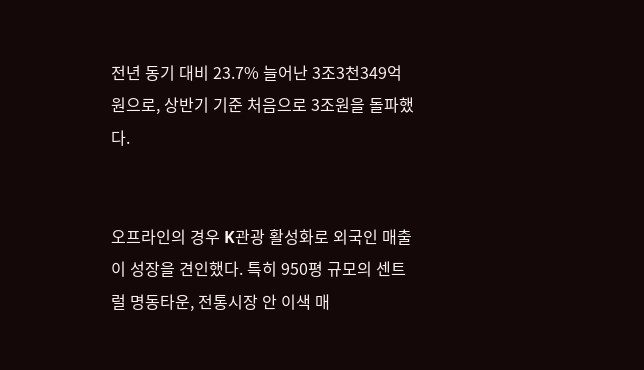전년 동기 대비 23.7% 늘어난 3조3천349억원으로, 상반기 기준 처음으로 3조원을 돌파했다.


오프라인의 경우 K관광 활성화로 외국인 매출이 성장을 견인했다. 특히 950평 규모의 센트럴 명동타운, 전통시장 안 이색 매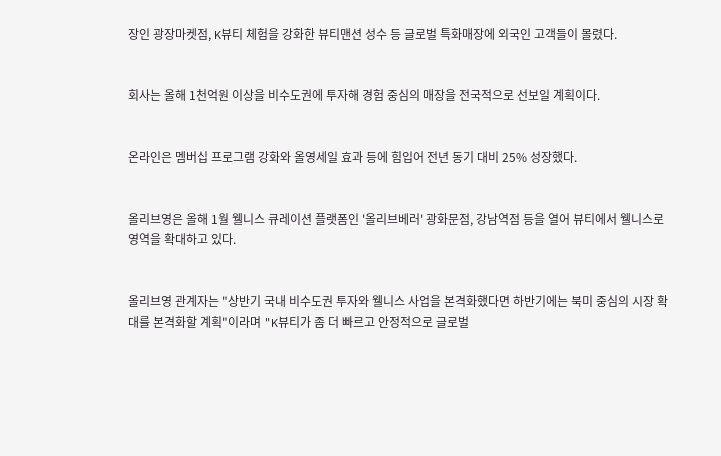장인 광장마켓점, K뷰티 체험을 강화한 뷰티맨션 성수 등 글로벌 특화매장에 외국인 고객들이 몰렸다.


회사는 올해 1천억원 이상을 비수도권에 투자해 경험 중심의 매장을 전국적으로 선보일 계획이다.


온라인은 멤버십 프로그램 강화와 올영세일 효과 등에 힘입어 전년 동기 대비 25% 성장했다.


올리브영은 올해 1월 웰니스 큐레이션 플랫폼인 '올리브베러' 광화문점, 강남역점 등을 열어 뷰티에서 웰니스로 영역을 확대하고 있다.


올리브영 관계자는 "상반기 국내 비수도권 투자와 웰니스 사업을 본격화했다면 하반기에는 북미 중심의 시장 확대를 본격화할 계획"이라며 "K뷰티가 좀 더 빠르고 안정적으로 글로벌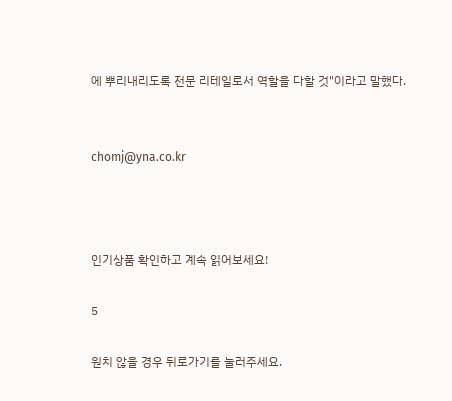에 뿌리내리도록 전문 리테일로서 역할을 다할 것"이라고 말했다.


chomj@yna.co.kr



인기상품 확인하고 계속 읽어보세요!

5

원치 않을 경우 뒤로가기를 눌러주세요.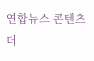연합뉴스 콘텐츠 더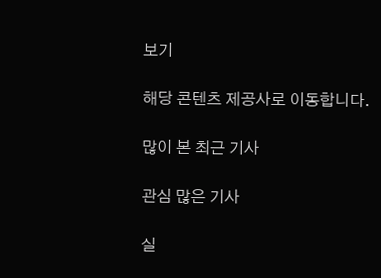보기

해당 콘텐츠 제공사로 이동합니다.

많이 본 최근 기사

관심 많은 기사

실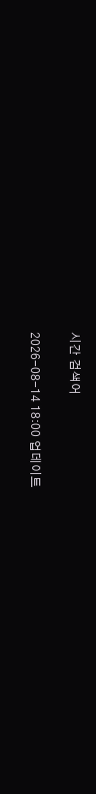시간 검색어

2026-08-14 18:00 업데이트